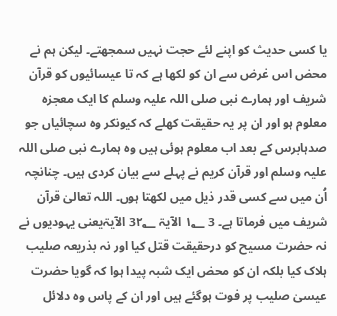یا کسی حدیث کو اپنے لئے حجت نہیں سمجھتے۔ لیکن ہم نے محض اس غرض سے ان کو لکھا ہے کہ تا عیسائیوں کو قرآن شریف اور ہمارے نبی صلی اللہ علیہ وسلم کا ایک معجزہ معلوم ہو اور ان پر یہ حقیقت کھلے کہ کیونکر وہ سچائیاں جو صدہابرس کے بعد اب معلوم ہوئی ہیں وہ ہمارے نبی صلی اللہ علیہ وسلم اور قرآن کریم نے پہلے سے بیان کردی ہیں۔ چنانچہ اُن میں سے کسی قدر ذیل میں لکھتا ہوں۔ اللہ تعالیٰ قرآن شریف میں فرماتا ہے۔ 3 ۱؂ الآیۃ 3۲؂ الآیۃیعنی یہودیوں نے نہ حضرت مسیح کو درحقیقت قتل کیا اور نہ بذریعہ صلیب ہلاک کیا بلکہ ان کو محض ایک شبہ پیدا ہوا کہ گویا حضرت عیسیٰ صلیب پر فوت ہوگئے ہیں اور ان کے پاس وہ دلائل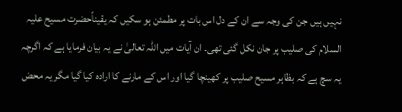نہیں ہیں جن کی وجہ سے ان کے دل اس بات پر مطمئن ہو سکیں کہ یقیناًحضرت مسیح علیہ السلام کی صلیب پر جان نکل گئی تھی۔ ان آیات میں اللہ تعالیٰ نے یہ بیان فرمایا ہے کہ اگرچہ یہ سچ ہے کہ بظاہر مسیح صلیب پر کھینچا گیا اور اس کے مارنے کا ارادہ کیا گیا مگر یہ محض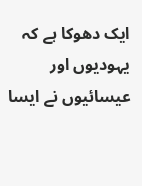ایک دھوکا ہے کہ یہودیوں اور عیسائیوں نے ایسا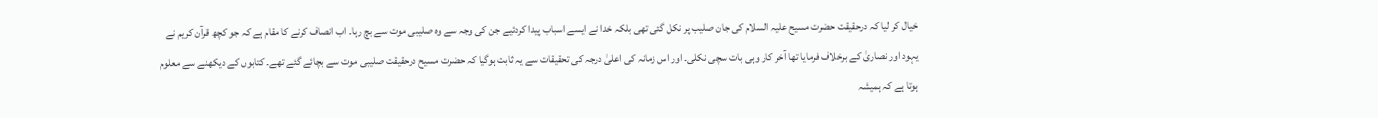خیال کر لیا کہ درحقیقت حضرت مسیح علیہ السلام کی جان صلیب پر نکل گئی تھی بلکہ خدا نے ایسے اسباب پیدا کردئیے جن کی وجہ سے وہ صلیبی موت سے بچ رہا۔ اب انصاف کرنے کا مقام ہے کہ جو کچھ قرآن کریم نے یہود اور نصاریٰ کے برخلاف فرمایا تھا آخر کار وہی بات سچی نکلی۔ اور اس زمانہ کی اعلیٰ درجہ کی تحقیقات سے یہ ثابت ہوگیا کہ حضرت مسیح درحقیقت صلیبی موت سے بچائے گئے تھے۔ کتابوں کے دیکھنے سے معلوم ہوتا ہے کہ ہمیشہ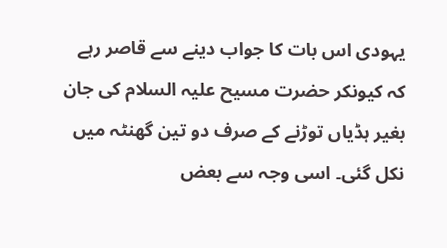یہودی اس بات کا جواب دینے سے قاصر رہے کہ کیونکر حضرت مسیح علیہ السلام کی جان بغیر ہڈیاں توڑنے کے صرف دو تین گھنٹہ میں نکل گئی۔ اسی وجہ سے بعض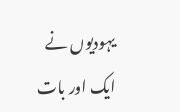یہودیوں نے ایک اور بات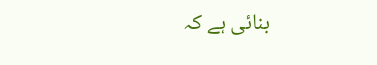بنائی ہے کہ